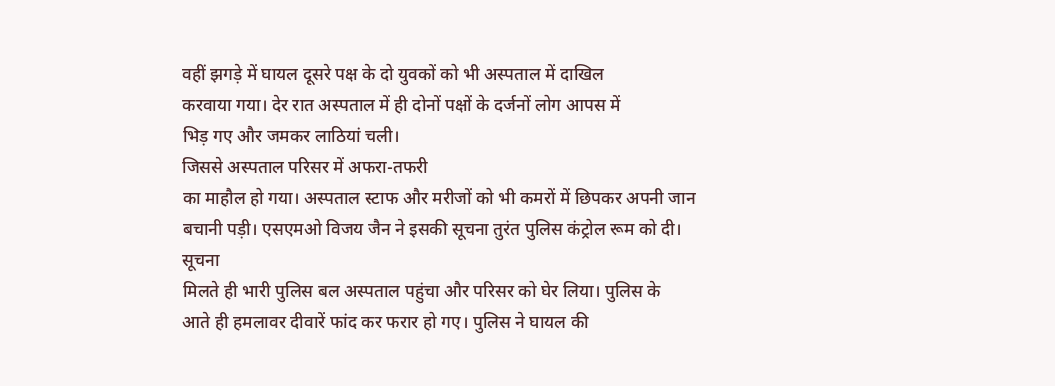वहीं झगड़े में घायल दूसरे पक्ष के दो युवकों को भी अस्पताल में दाखिल
करवाया गया। देर रात अस्पताल में ही दोनों पक्षों के दर्जनों लोग आपस में
भिड़ गए और जमकर लाठियां चली।
जिससे अस्पताल परिसर में अफरा-तफरी
का माहौल हो गया। अस्पताल स्टाफ और मरीजों को भी कमरों में छिपकर अपनी जान
बचानी पड़ी। एसएमओ विजय जैन ने इसकी सूचना तुरंत पुलिस कंट्रोल रूम को दी।
सूचना
मिलते ही भारी पुलिस बल अस्पताल पहुंचा और परिसर को घेर लिया। पुलिस के
आते ही हमलावर दीवारें फांद कर फरार हो गए। पुलिस ने घायल की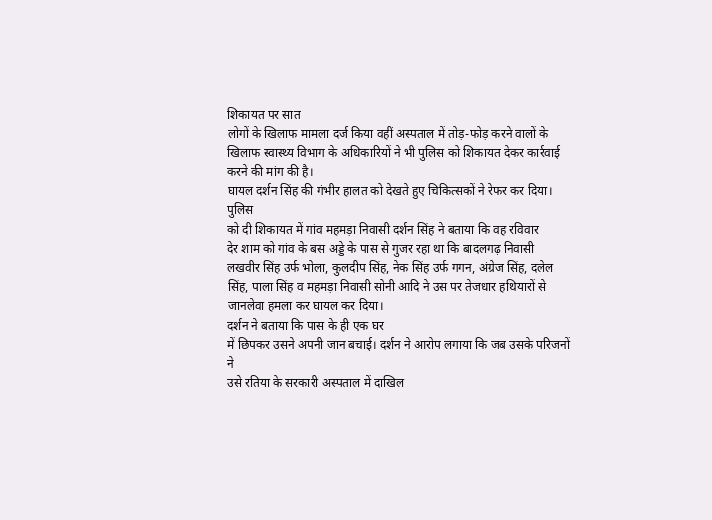शिकायत पर सात
लोगों के खिलाफ मामला दर्ज किया वहीं अस्पताल में तोड़-फोड़ करने वालों के
खिलाफ स्वास्थ्य विभाग के अधिकारियों ने भी पुलिस को शिकायत देकर कार्रवाई
करने की मांग की है।
घायल दर्शन सिंह की गंभीर हालत को देखते हुए चिकित्सकों ने रेफर कर दिया।
पुलिस
को दी शिकायत में गांव महमड़ा निवासी दर्शन सिंह ने बताया कि वह रविवार
देर शाम को गांव के बस अड्डे के पास से गुजर रहा था कि बादलगढ़ निवासी
लखवीर सिंह उर्फ भोला, कुलदीप सिंह, नेक सिंह उर्फ गगन, अंग्रेज सिंह, दलेल
सिंह, पाला सिंह व महमड़ा निवासी सोनी आदि ने उस पर तेजधार हथियारों से
जानलेवा हमला कर घायल कर दिया।
दर्शन ने बताया कि पास के ही एक घर
में छिपकर उसने अपनी जान बचाई। दर्शन ने आरोप लगाया कि जब उसके परिजनों ने
उसे रतिया के सरकारी अस्पताल में दाखिल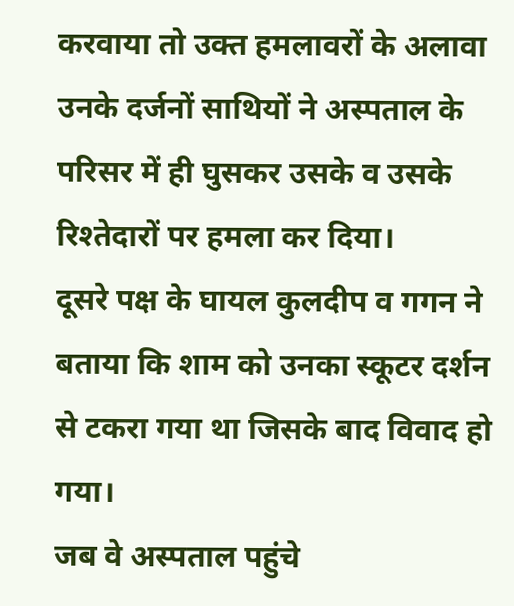करवाया तो उक्त हमलावरों के अलावा
उनके दर्जनों साथियों ने अस्पताल के परिसर में ही घुसकर उसके व उसके
रिश्तेदारों पर हमला कर दिया।
दूसरे पक्ष के घायल कुलदीप व गगन ने
बताया कि शाम को उनका स्कूटर दर्शन से टकरा गया था जिसके बाद विवाद हो गया।
जब वे अस्पताल पहुंचे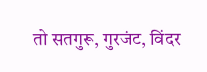तो सतगुरू, गुरजंट, विंदर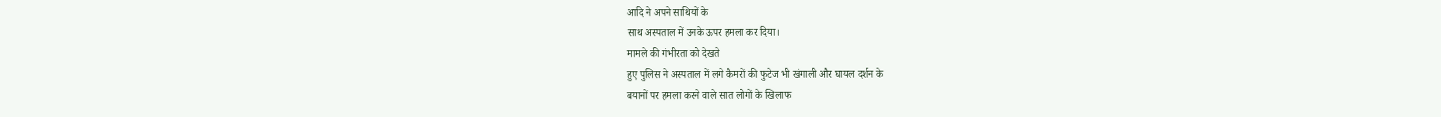आदि ने अपने साथियों के
साथ अस्पताल में उनके ऊपर हमला कर दिया।
मामले की गंभीरता को देखते
हुए पुलिस ने अस्पताल में लगे कैमरों की फुटेज भी खंगाली और घायल दर्शन के
बयानों पर हमला करने वाले सात लोगों के खिलाफ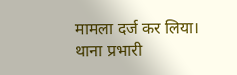मामला दर्ज कर लिया।
थाना प्रभारी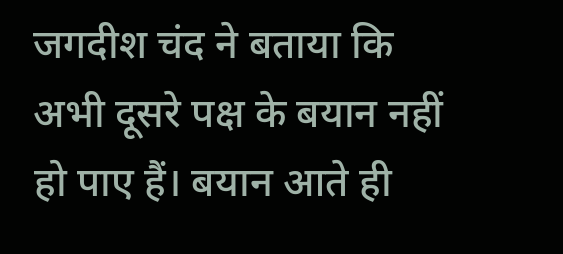जगदीश चंद ने बताया कि अभी दूसरे पक्ष के बयान नहीं हो पाए हैं। बयान आते ही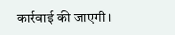कार्रवाई की जाएगी।